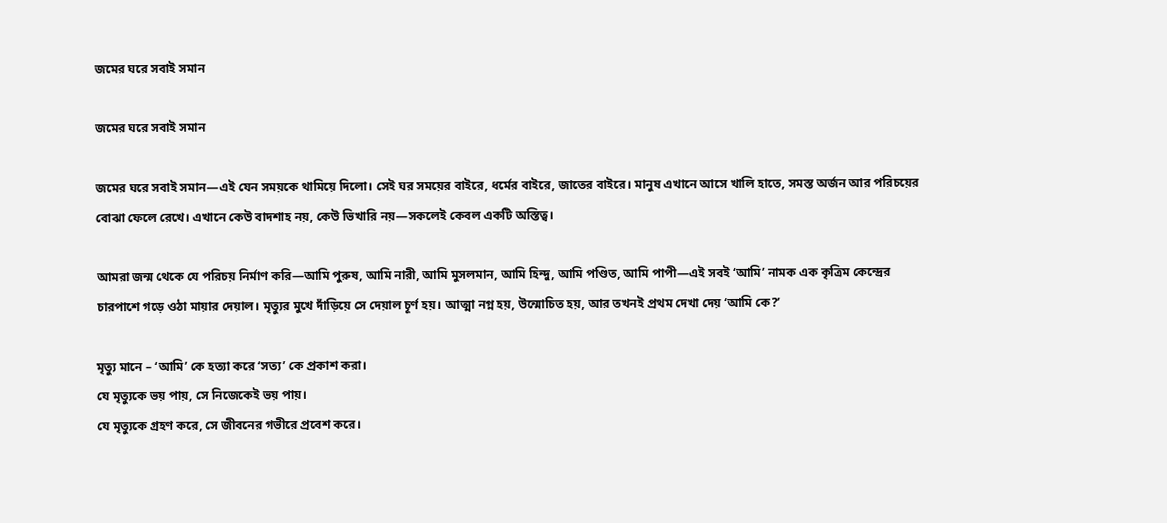জমের ঘরে সবাই সমান

জমের ঘরে সবাই সমান

জমের ঘরে সবাই সমান—এই যেন সময়কে থামিয়ে দিলো। সেই ঘর সময়ের বাইরে, ধর্মের বাইরে, জাতের বাইরে। মানুষ এখানে আসে খালি হাতে, সমস্ত অর্জন আর পরিচয়ের বোঝা ফেলে রেখে। এখানে কেউ বাদশাহ নয়, কেউ ভিখারি নয়—সকলেই কেবল একটি অস্তিত্ব।

আমরা জন্ম থেকে যে পরিচয় নির্মাণ করি—আমি পুরুষ, আমি নারী, আমি মুসলমান, আমি হিন্দু, আমি পণ্ডিত, আমি পাপী—এই সবই ‘আমি’ নামক এক কৃত্রিম কেন্দ্রের চারপাশে গড়ে ওঠা মায়ার দেয়াল। মৃত্যুর মুখে দাঁড়িয়ে সে দেয়াল চূর্ণ হয়। আত্মা নগ্ন হয়, উন্মোচিত হয়, আর তখনই প্রথম দেখা দেয় ‘আমি কে?’

মৃত্যু মানে – ‘আমি’ কে হত্যা করে ‘সত্য’ কে প্রকাশ করা।
যে মৃত্যুকে ভয় পায়, সে নিজেকেই ভয় পায়।
যে মৃত্যুকে গ্রহণ করে, সে জীবনের গভীরে প্রবেশ করে।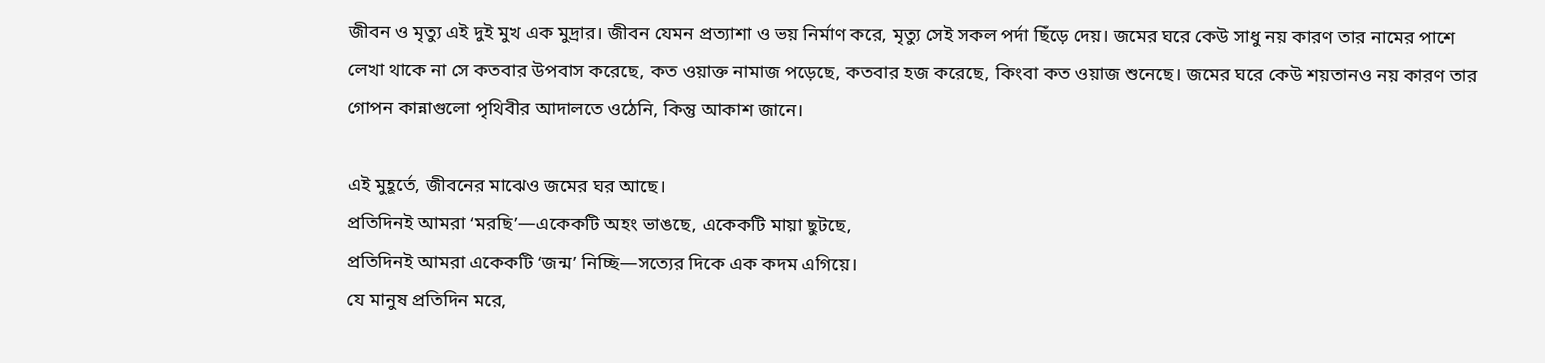জীবন ও মৃত্যু এই দুই মুখ এক মুদ্রার। জীবন যেমন প্রত্যাশা ও ভয় নির্মাণ করে, মৃত্যু সেই সকল পর্দা ছিঁড়ে দেয়। জমের ঘরে কেউ সাধু নয় কারণ তার নামের পাশে লেখা থাকে না সে কতবার উপবাস করেছে, কত ওয়াক্ত নামাজ পড়েছে, কতবার হজ করেছে, কিংবা কত ওয়াজ শুনেছে। জমের ঘরে কেউ শয়তানও নয় কারণ তার গোপন কান্নাগুলো পৃথিবীর আদালতে ওঠেনি, কিন্তু আকাশ জানে।

এই মুহূর্তে, জীবনের মাঝেও জমের ঘর আছে।
প্রতিদিনই আমরা ‘মরছি’—একেকটি অহং ভাঙছে, একেকটি মায়া ছুটছে,
প্রতিদিনই আমরা একেকটি ‘জন্ম’ নিচ্ছি—সত্যের দিকে এক কদম এগিয়ে।
যে মানুষ প্রতিদিন মরে,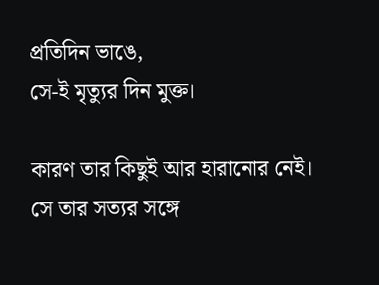প্রতিদিন ভাঙে,
সে-ই মৃত্যুর দিন মুক্ত।

কারণ তার কিছুই আর হারানোর নেই। সে তার সত্যর সঙ্গে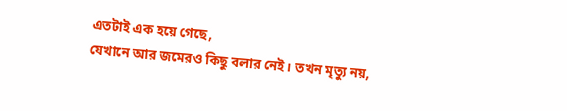এতটাই এক হয়ে গেছে,
যেখানে আর জমেরও কিছু বলার নেই। তখন মৃত্যু নয়,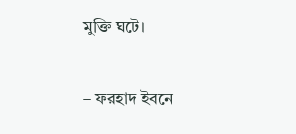মুক্তি ঘটে।

– ফরহাদ ইবনে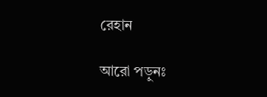রেহান

আরো পড়ুনঃ